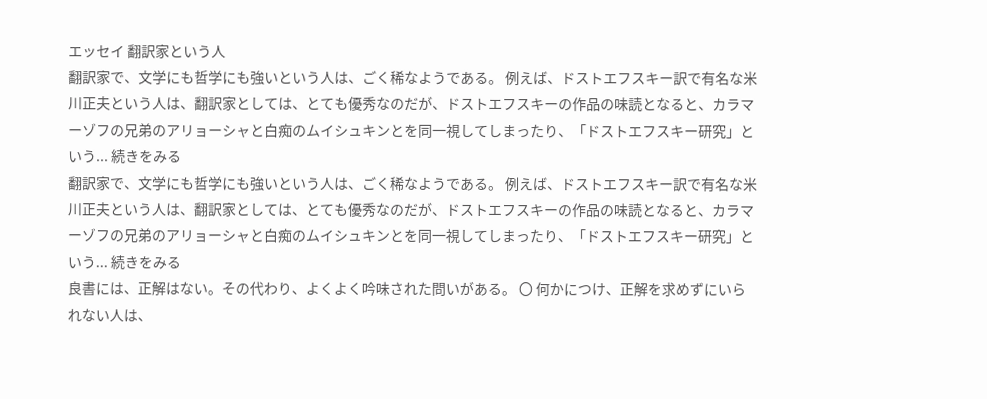エッセイ 翻訳家という人
翻訳家で、文学にも哲学にも強いという人は、ごく稀なようである。 例えば、ドストエフスキー訳で有名な米川正夫という人は、翻訳家としては、とても優秀なのだが、ドストエフスキーの作品の味読となると、カラマーゾフの兄弟のアリョーシャと白痴のムイシュキンとを同一視してしまったり、「ドストエフスキー研究」という... 続きをみる
翻訳家で、文学にも哲学にも強いという人は、ごく稀なようである。 例えば、ドストエフスキー訳で有名な米川正夫という人は、翻訳家としては、とても優秀なのだが、ドストエフスキーの作品の味読となると、カラマーゾフの兄弟のアリョーシャと白痴のムイシュキンとを同一視してしまったり、「ドストエフスキー研究」という... 続きをみる
良書には、正解はない。その代わり、よくよく吟味された問いがある。 〇 何かにつけ、正解を求めずにいられない人は、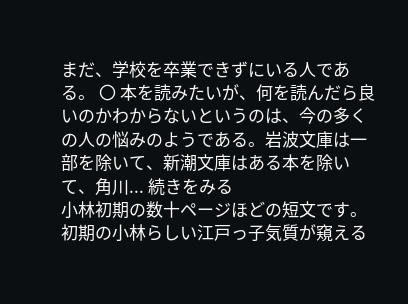まだ、学校を卒業できずにいる人である。 〇 本を読みたいが、何を読んだら良いのかわからないというのは、今の多くの人の悩みのようである。岩波文庫は一部を除いて、新潮文庫はある本を除いて、角川... 続きをみる
小林初期の数十ページほどの短文です。初期の小林らしい江戸っ子気質が窺える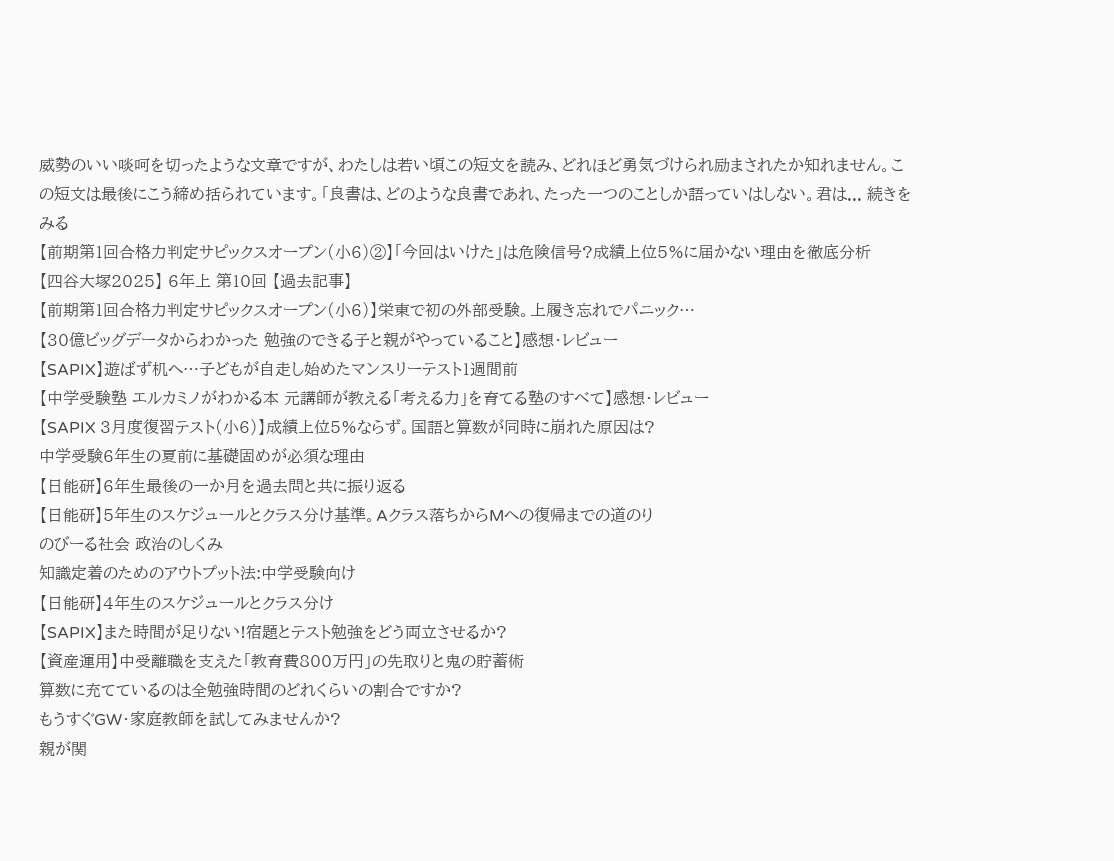威勢のいい啖呵を切ったような文章ですが、わたしは若い頃この短文を読み、どれほど勇気づけられ励まされたか知れません。この短文は最後にこう締め括られています。「良書は、どのような良書であれ、たった一つのことしか語っていはしない。君は... 続きをみる
【前期第1回合格力判定サピックスオープン(小6)②】「今回はいけた」は危険信号?成績上位5%に届かない理由を徹底分析
【四谷大塚2025】 6年上 第10回 【過去記事】
【前期第1回合格力判定サピックスオープン(小6)】栄東で初の外部受験。上履き忘れでパニック…
【30億ビッグデータからわかった 勉強のできる子と親がやっていること】感想・レビュー
【SAPIX】遊ばず机へ…子どもが自走し始めたマンスリーテスト1週間前
【中学受験塾 エルカミノがわかる本 元講師が教える「考える力」を育てる塾のすべて】感想・レビュー
【SAPIX 3月度復習テスト(小6)】成績上位5%ならず。国語と算数が同時に崩れた原因は?
中学受験6年生の夏前に基礎固めが必須な理由
【日能研】6年生最後の一か月を過去問と共に振り返る
【日能研】5年生のスケジュールとクラス分け基準。Aクラス落ちからMへの復帰までの道のり
のびーる社会 政治のしくみ
知識定着のためのアウトプット法:中学受験向け
【日能研】4年生のスケジュールとクラス分け
【SAPIX】また時間が足りない!宿題とテスト勉強をどう両立させるか?
【資産運用】中受離職を支えた「教育費800万円」の先取りと鬼の貯蓄術
算数に充てているのは全勉強時間のどれくらいの割合ですか?
もうすぐGW・家庭教師を試してみませんか?
親が関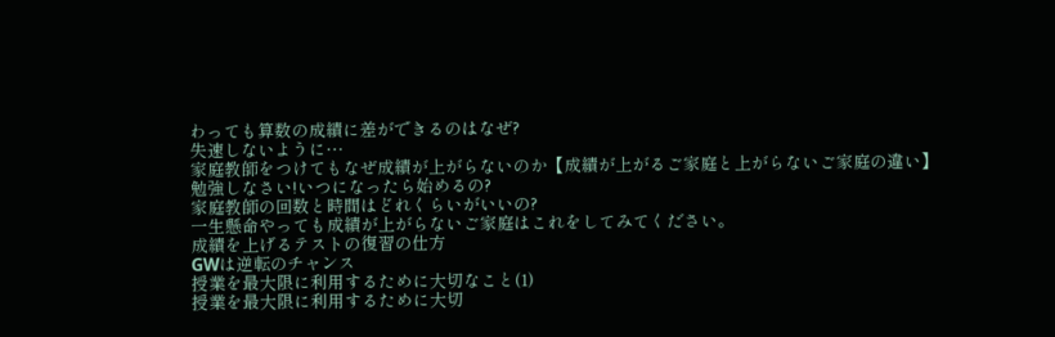わっても算数の成績に差ができるのはなぜ?
失速しないように…
家庭教師をつけてもなぜ成績が上がらないのか【成績が上がるご家庭と上がらないご家庭の違い】
勉強しなさい!いつになったら始めるの?
家庭教師の回数と時間はどれくらいがいいの?
一生懸命やっても成績が上がらないご家庭はこれをしてみてください。
成績を上げるテストの復習の仕方
GWは逆転のチャンス
授業を最大限に利用するために大切なこと(1)
授業を最大限に利用するために大切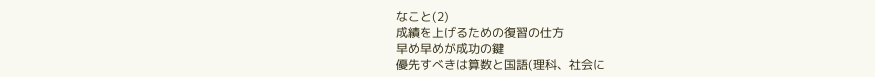なこと(2)
成績を上げるための復習の仕方
早め早めが成功の鍵
優先すべきは算数と国語(理科、社会に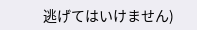逃げてはいけません)